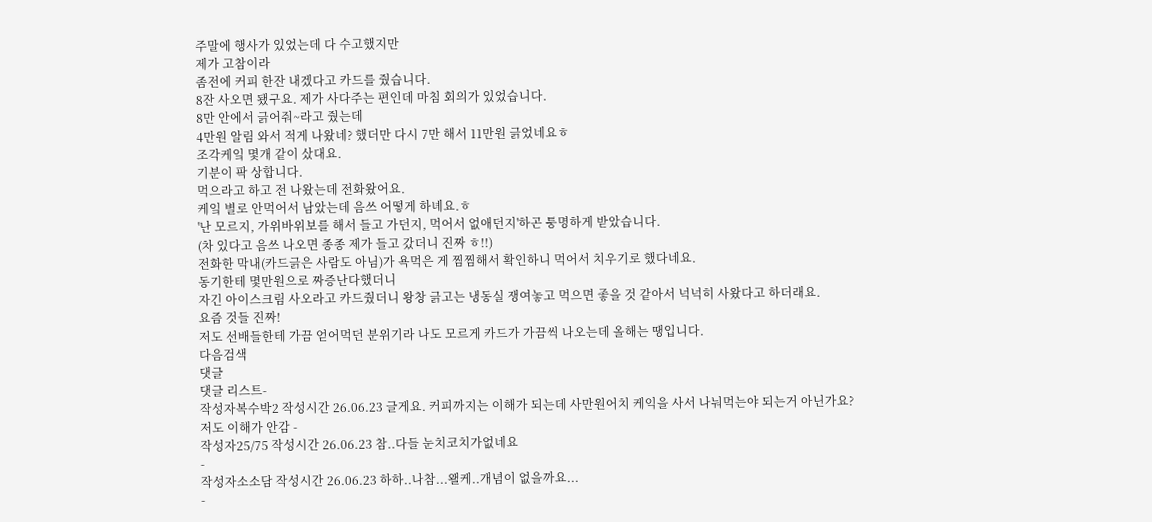주말에 행사가 있었는데 다 수고했지만
제가 고참이라
좀전에 커피 한잔 내겠다고 카드를 줬습니다.
8잔 사오면 됐구요. 제가 사다주는 편인데 마침 회의가 있었습니다.
8만 안에서 긁어줘~라고 줬는데
4만원 알림 와서 적게 나왔네? 했더만 다시 7만 해서 11만원 긁었네요ㅎ
조각케잌 몇개 같이 샀대요.
기분이 팍 상합니다.
먹으라고 하고 전 나왔는데 전화왔어요.
케잌 별로 안먹어서 남았는데 음쓰 어떻게 하녜요.ㅎ
'난 모르지, 가위바위보를 해서 들고 가던지, 먹어서 없애던지'하곤 퉁명하게 받았습니다.
(차 있다고 음쓰 나오면 종종 제가 들고 갔더니 진짜 ㅎ!!)
전화한 막내(카드긁은 사람도 아님)가 욕먹은 게 찜찜해서 확인하니 먹어서 치우기로 했다네요.
동기한테 몇만원으로 짜증난다했더니
자긴 아이스크림 사오라고 카드줬더니 왕창 긁고는 냉동실 쟁여놓고 먹으면 좋을 것 같아서 넉넉히 사왔다고 하더래요.
요즘 것들 진짜!
저도 선배들한테 가끔 얻어먹던 분위기라 나도 모르게 카드가 가끔씩 나오는데 올해는 땡입니다.
다음검색
댓글
댓글 리스트-
작성자복수박2 작성시간 26.06.23 글게요. 커피까지는 이해가 되는데 사만원어치 케익을 사서 나눠먹는야 되는거 아닌가요?
저도 이해가 안감 -
작성자25/75 작성시간 26.06.23 참..다들 눈치코치가없네요
-
작성자소소담 작성시간 26.06.23 하하..나참...왤케..개념이 없을까요...
-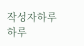작성자하루하루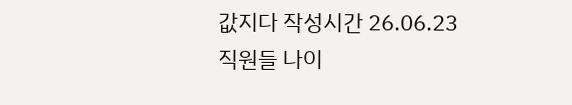값지다 작성시간 26.06.23 직원들 나이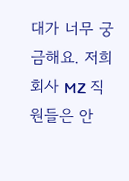대가 너무 궁금해요. 저희 회사 MZ 직원들은 안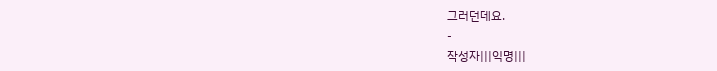그러던데요.
-
작성자|||익명|||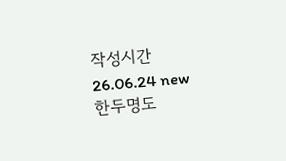작성시간 26.06.24 new
한두명도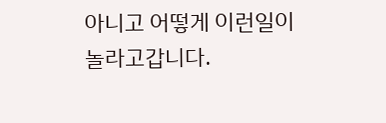아니고 어떻게 이런일이
놀라고갑니다.